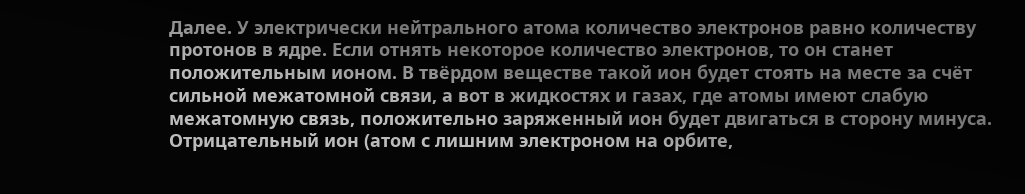Далее. У электрически нейтрального атома количество электронов равно количеству протонов в ядре. Если отнять некоторое количество электронов, то он станет положительным ионом. В твёрдом веществе такой ион будет стоять на месте за счёт сильной межатомной связи, а вот в жидкостях и газах, где атомы имеют слабую межатомную связь, положительно заряженный ион будет двигаться в сторону минуса. Отрицательный ион (атом с лишним электроном на орбите,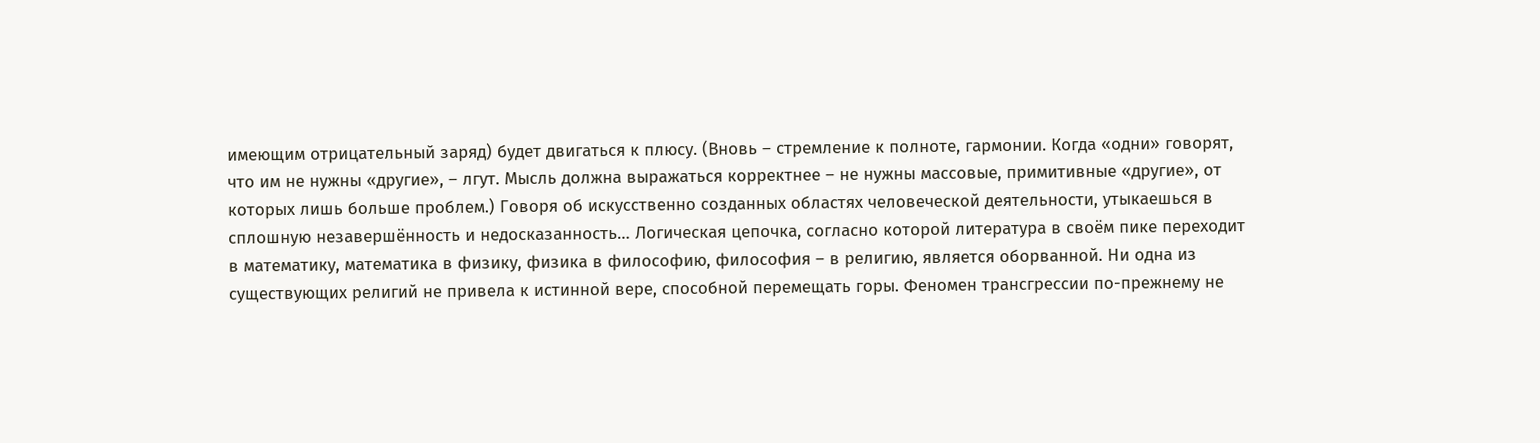имеющим отрицательный заряд) будет двигаться к плюсу. (Вновь – стремление к полноте, гармонии. Когда «одни» говорят, что им не нужны «другие», – лгут. Мысль должна выражаться корректнее – не нужны массовые, примитивные «другие», от которых лишь больше проблем.) Говоря об искусственно созданных областях человеческой деятельности, утыкаешься в сплошную незавершённость и недосказанность… Логическая цепочка, согласно которой литература в своём пике переходит в математику, математика в физику, физика в философию, философия – в религию, является оборванной. Ни одна из существующих религий не привела к истинной вере, способной перемещать горы. Феномен трансгрессии по-прежнему не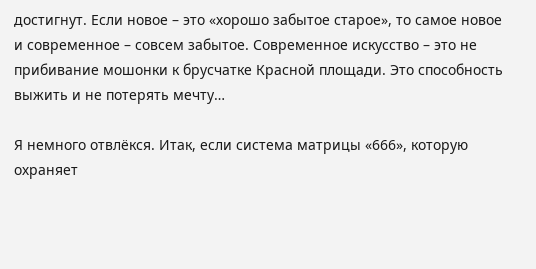достигнут. Если новое – это «хорошо забытое старое», то самое новое и современное – совсем забытое. Современное искусство – это не прибивание мошонки к брусчатке Красной площади. Это способность выжить и не потерять мечту…

Я немного отвлёкся. Итак, если система матрицы «666», которую охраняет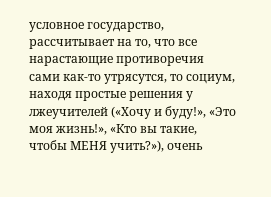условное государство, рассчитывает на то, что все нарастающие противоречия сами как-то утрясутся, то социум, находя простые решения у лжеучителей («Хочу и буду!», «Это моя жизнь!», «Кто вы такие, чтобы МЕНЯ учить?»), очень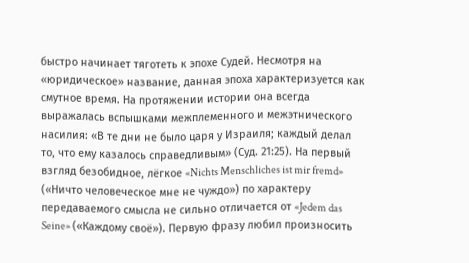быстро начинает тяготеть к эпохе Судей. Несмотря на «юридическое» название, данная эпоха характеризуется как смутное время. На протяжении истории она всегда выражалась вспышками межплеменного и межэтнического насилия: «В те дни не было царя у Израиля; каждый делал то, что ему казалось справедливым» (Суд. 21:25). На первый взгляд безобидное, лёгкое «Nichts Menschliches ist mir fremd» («Ничто человеческое мне не чуждо») по характеру передаваемого смысла не сильно отличается от «Jedem das Seine» («Каждому своё»). Первую фразу любил произносить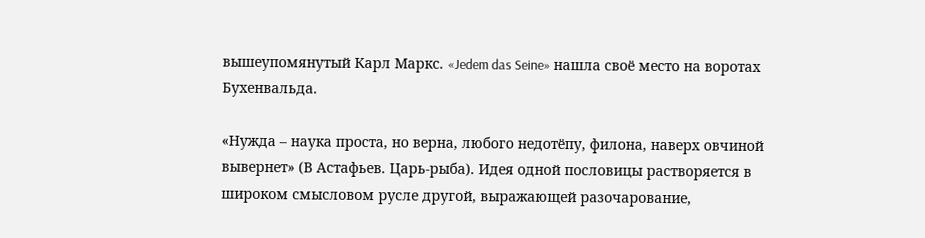вышеупомянутый Карл Маркс. «Jedem das Seine» нашла своё место на воротах Бухенвальда.

«Нужда – наука проста, но верна, любого недотёпу, филона, наверх овчиной вывернет» (В Астафьев. Царь-рыба). Идея одной пословицы растворяется в широком смысловом русле другой, выражающей разочарование,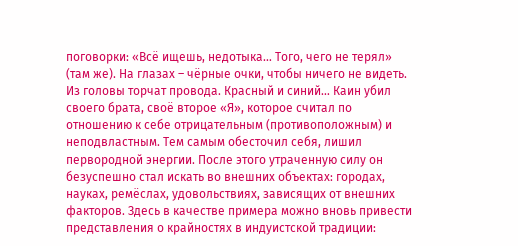поговорки: «Всё ищешь, недотыка… Того, чего не терял» (там же). На глазах – чёрные очки, чтобы ничего не видеть. Из головы торчат провода. Красный и синий… Каин убил своего брата, своё второе «Я», которое считал по отношению к себе отрицательным (противоположным) и неподвластным. Тем самым обесточил себя, лишил первородной энергии. После этого утраченную силу он безуспешно стал искать во внешних объектах: городах, науках, ремёслах, удовольствиях, зависящих от внешних факторов. Здесь в качестве примера можно вновь привести представления о крайностях в индуистской традиции: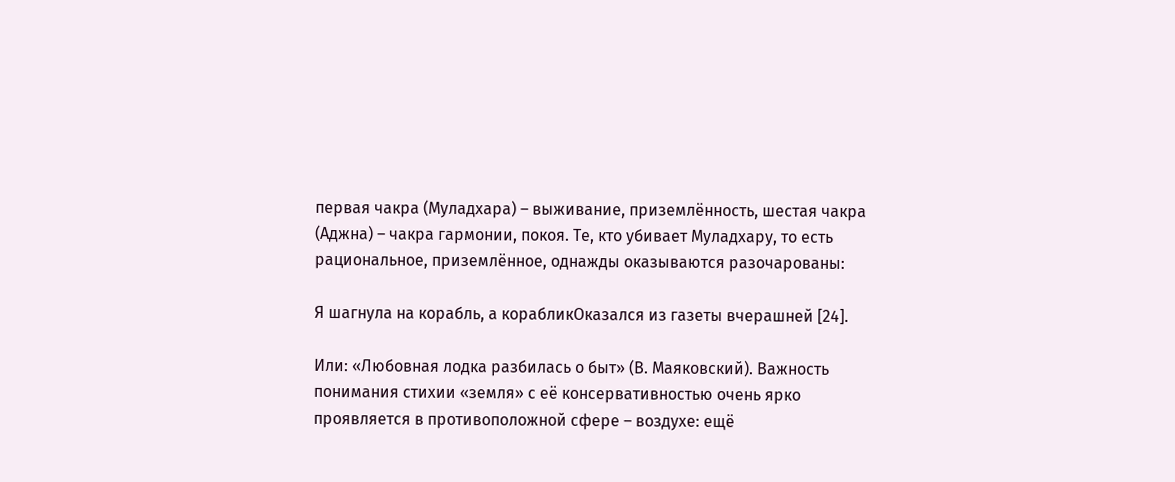первая чакра (Муладхара) – выживание, приземлённость, шестая чакра (Аджна) – чакра гармонии, покоя. Те, кто убивает Муладхару, то есть рациональное, приземлённое, однажды оказываются разочарованы:

Я шагнула на корабль, а корабликОказался из газеты вчерашней [24].

Или: «Любовная лодка разбилась о быт» (В. Маяковский). Важность понимания стихии «земля» с её консервативностью очень ярко проявляется в противоположной сфере – воздухе: ещё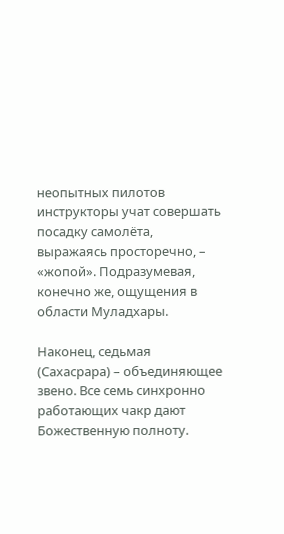неопытных пилотов инструкторы учат совершать посадку самолёта, выражаясь просторечно, – «жопой». Подразумевая, конечно же, ощущения в области Муладхары.

Наконец, седьмая (Сахасрара) – объединяющее звено. Все семь синхронно работающих чакр дают Божественную полноту.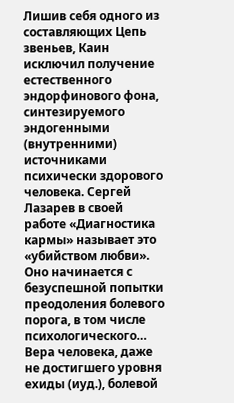Лишив себя одного из составляющих Цепь звеньев, Каин исключил получение естественного эндорфинового фона, синтезируемого эндогенными (внутренними) источниками психически здорового человека. Сергей Лазарев в своей работе «Диагностика кармы» называет это «убийством любви». Оно начинается с безуспешной попытки преодоления болевого порога, в том числе психологического… Вера человека, даже не достигшего уровня ехиды (иуд.), болевой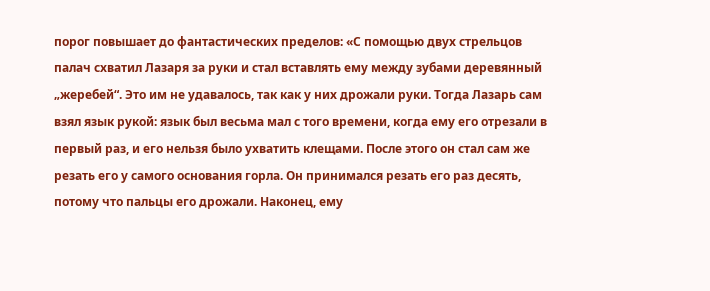порог повышает до фантастических пределов: «С помощью двух стрельцов палач схватил Лазаря за руки и стал вставлять ему между зубами деревянный „жеребей“. Это им не удавалось, так как у них дрожали руки. Тогда Лазарь сам взял язык рукой: язык был весьма мал с того времени, когда ему его отрезали в первый раз, и его нельзя было ухватить клещами. После этого он стал сам же резать его у самого основания горла. Он принимался резать его раз десять, потому что пальцы его дрожали. Наконец, ему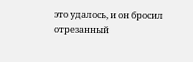это удалось, и он бросил отрезанный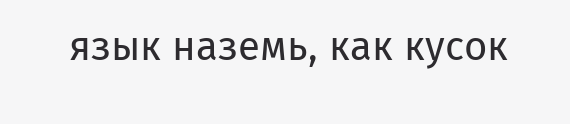язык наземь, как кусок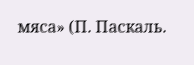мяса» (П. Паскаль.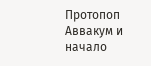Протопоп Аввакум и начало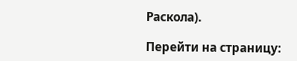Раскола).

Перейти на страницу: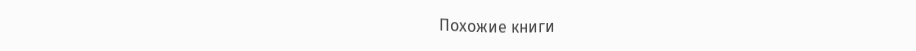Похожие книги